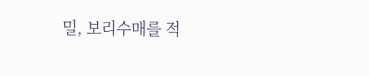밀, 보리수매를 적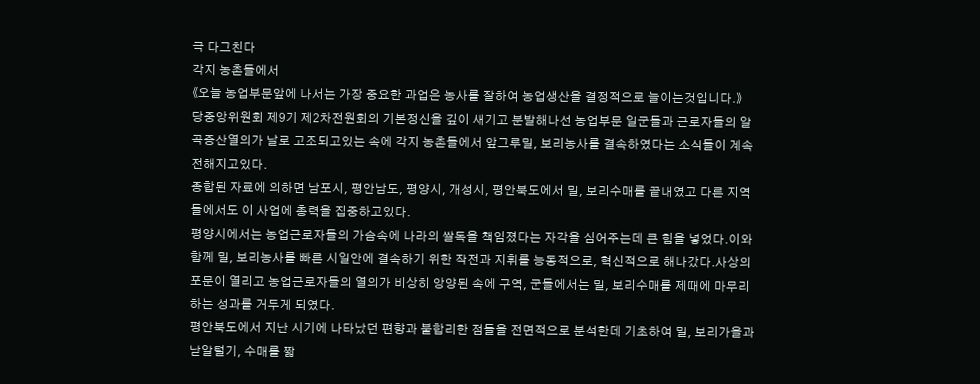극 다그친다
각지 농촌들에서
《오늘 농업부문앞에 나서는 가장 중요한 과업은 농사를 잘하여 농업생산을 결정적으로 늘이는것입니다.》
당중앙위원회 제9기 제2차전원회의 기본정신을 깊이 새기고 분발해나선 농업부문 일군들과 근로자들의 알곡증산열의가 날로 고조되고있는 속에 각지 농촌들에서 앞그루밀, 보리농사를 결속하였다는 소식들이 계속 전해지고있다.
종합된 자료에 의하면 남포시, 평안남도, 평양시, 개성시, 평안북도에서 밀, 보리수매를 끝내였고 다른 지역들에서도 이 사업에 총력을 집중하고있다.
평양시에서는 농업근로자들의 가슴속에 나라의 쌀독을 책임졌다는 자각을 심어주는데 큰 힘을 넣었다.이와 함께 밀, 보리농사를 빠른 시일안에 결속하기 위한 작전과 지휘를 능동적으로, 혁신적으로 해나갔다.사상의 포문이 열리고 농업근로자들의 열의가 비상히 앙양된 속에 구역, 군들에서는 밀, 보리수매를 제때에 마무리하는 성과를 거두게 되였다.
평안북도에서 지난 시기에 나타났던 편향과 불합리한 점들을 전면적으로 분석한데 기초하여 밀, 보리가을과 낟알털기, 수매를 짧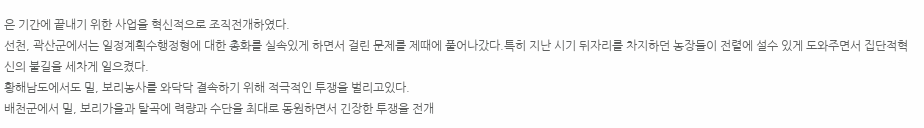은 기간에 끝내기 위한 사업을 혁신적으로 조직전개하였다.
선천, 곽산군에서는 일정계획수행정형에 대한 총화를 실속있게 하면서 걸린 문제를 제때에 풀어나갔다.특히 지난 시기 뒤자리를 차지하던 농장들이 전렬에 설수 있게 도와주면서 집단적혁신의 불길을 세차게 일으켰다.
황해남도에서도 밀, 보리농사를 와닥닥 결속하기 위해 적극적인 투쟁을 벌리고있다.
배천군에서 밀, 보리가을과 탈곡에 력량과 수단을 최대로 동원하면서 긴장한 투쟁을 전개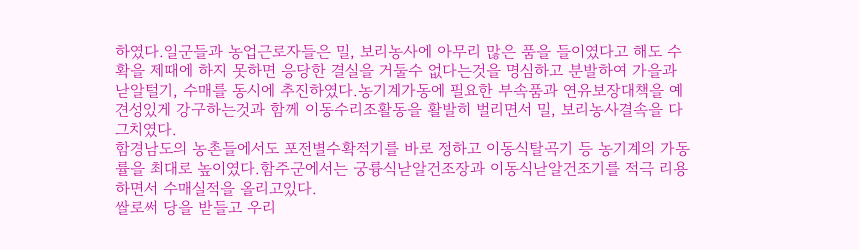하였다.일군들과 농업근로자들은 밀, 보리농사에 아무리 많은 품을 들이였다고 해도 수확을 제때에 하지 못하면 응당한 결실을 거둘수 없다는것을 명심하고 분발하여 가을과 낟알털기, 수매를 동시에 추진하였다.농기계가동에 필요한 부속품과 연유보장대책을 예견성있게 강구하는것과 함께 이동수리조활동을 활발히 벌리면서 밀, 보리농사결속을 다그치였다.
함경남도의 농촌들에서도 포전별수확적기를 바로 정하고 이동식탈곡기 등 농기계의 가동률을 최대로 높이였다.함주군에서는 궁륭식낟알건조장과 이동식낟알건조기를 적극 리용하면서 수매실적을 올리고있다.
쌀로써 당을 받들고 우리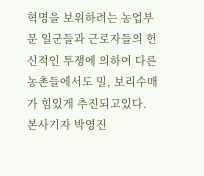혁명을 보위하려는 농업부문 일군들과 근로자들의 헌신적인 투쟁에 의하여 다른 농촌들에서도 밀, 보리수매가 힘있게 추진되고있다.
본사기자 박영진